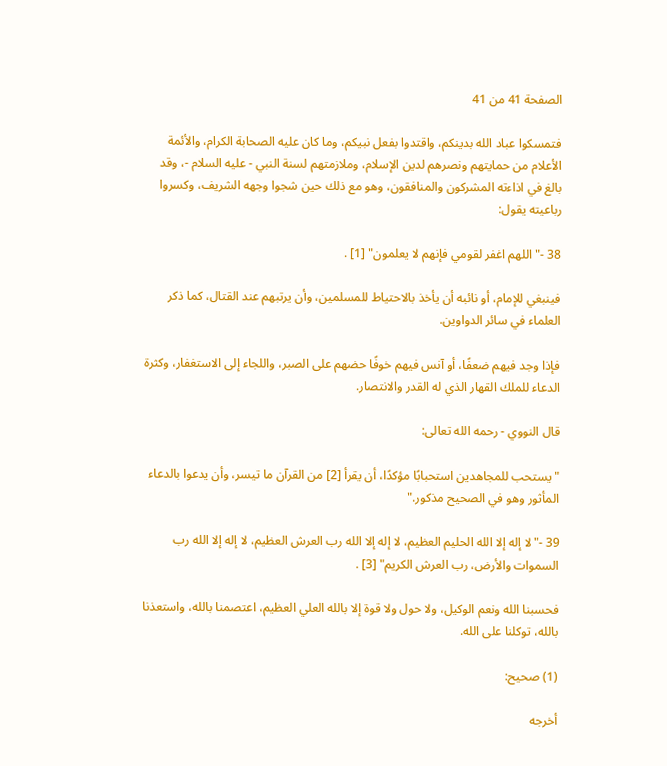الصفحة 41 من 41

فتمسكوا عباد الله بدينكم، واقتدوا بفعل نبيكم، وما كان عليه الصحابة الكرام، والأئمة الأعلام من حمايتهم ونصرهم لدين الإسلام، وملازمتهم لسنة النبي - عليه السلام -، وقد بالغ في اذاءته المشركون والمنافقون، وهو مع ذلك حين شجوا وجهه الشريف، وكسروا رباعيته يقول:

38 -"اللهم اغفر لقومي فإنهم لا يعلمون" [1] .

فينبغي للإمام، أو نائبه أن يأخذ بالاحتياط للمسلمين، وأن يرتبهم عند القتال، كما ذكر العلماء في سائر الدواوين.

فإذا وجد فيهم ضعفًا، أو آنس فيهم خوفًا حضهم على الصبر، واللجاء إلى الاستغفار، وكثرة الدعاء للملك القهار الذي له القدر والانتصار.

قال النووي - رحمه الله تعالى:

"يستحب للمجاهدين استحبابًا مؤكدًا، أن يقرأ [2] من القرآن ما تيسر، وأن يدعوا بالدعاء المأثور وهو في الصحيح مذكور."

39 -"لا إله إلا الله الحليم العظيم، لا إله إلا الله رب العرش العظيم، لا إله إلا الله رب السموات والأرض، رب العرش الكريم" [3] .

فحسبنا الله ونعم الوكيل، ولا حول ولا قوة إلا بالله العلي العظيم، اعتصمنا بالله، واستعذنا بالله، توكلنا على الله.

(1) صحيح:

أخرجه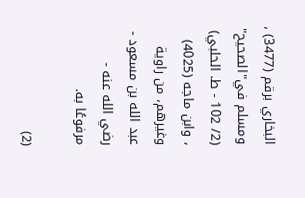البخاري برقم (3477) ، ومسلم في"الصحيح" (2/ 102 - ط. الحلبي) ، وابن ماجه (4025) وغيرهم، من راوية عبد الله بن مسعود - رضي الله عنه - مرفوعًا به.

(2)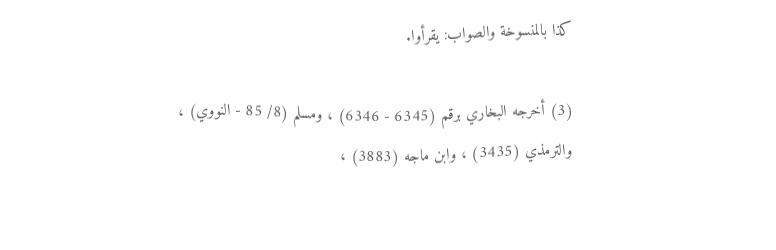كذا بالمنسوخة والصواب: يقرأوا.

(3) أخرجه البخاري برقم (6345 - 6346) ، ومسلم (8/ 85 - النووي) ، والترمذي (3435) ، وابن ماجه (3883) ،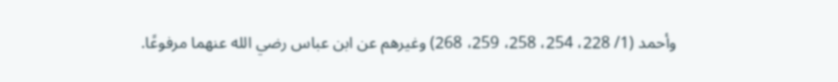وأحمد (1/ 228، 254، 258، 259، 268) وغيرهم عن ابن عباس رضي الله عنهما مرفوعًا.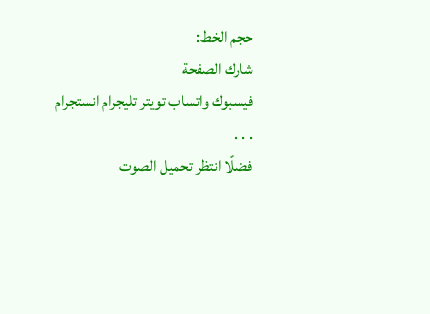حجم الخط:
شارك الصفحة
فيسبوك واتساب تويتر تليجرام انستجرام
. . .
فضلًا انتظر تحميل الصوت